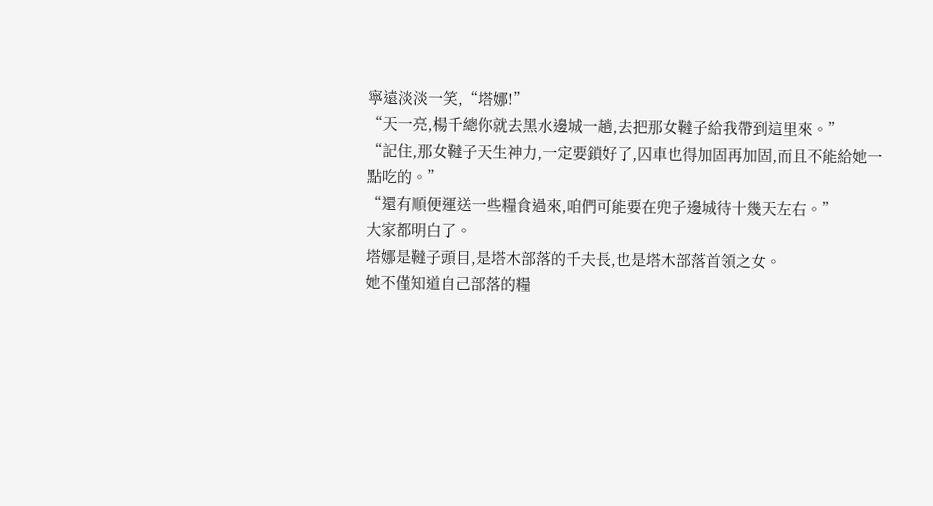寧遠淡淡一笑,“塔娜!”
“天一亮,楊千總你就去黑水邊城一趟,去把那女韃子給我帶到這里來。”
“記住,那女韃子天生神力,一定要鎖好了,囚車也得加固再加固,而且不能給她一點吃的。”
“還有順便運送一些糧食過來,咱們可能要在兜子邊城待十幾天左右。”
大家都明白了。
塔娜是韃子頭目,是塔木部落的千夫長,也是塔木部落首領之女。
她不僅知道自己部落的糧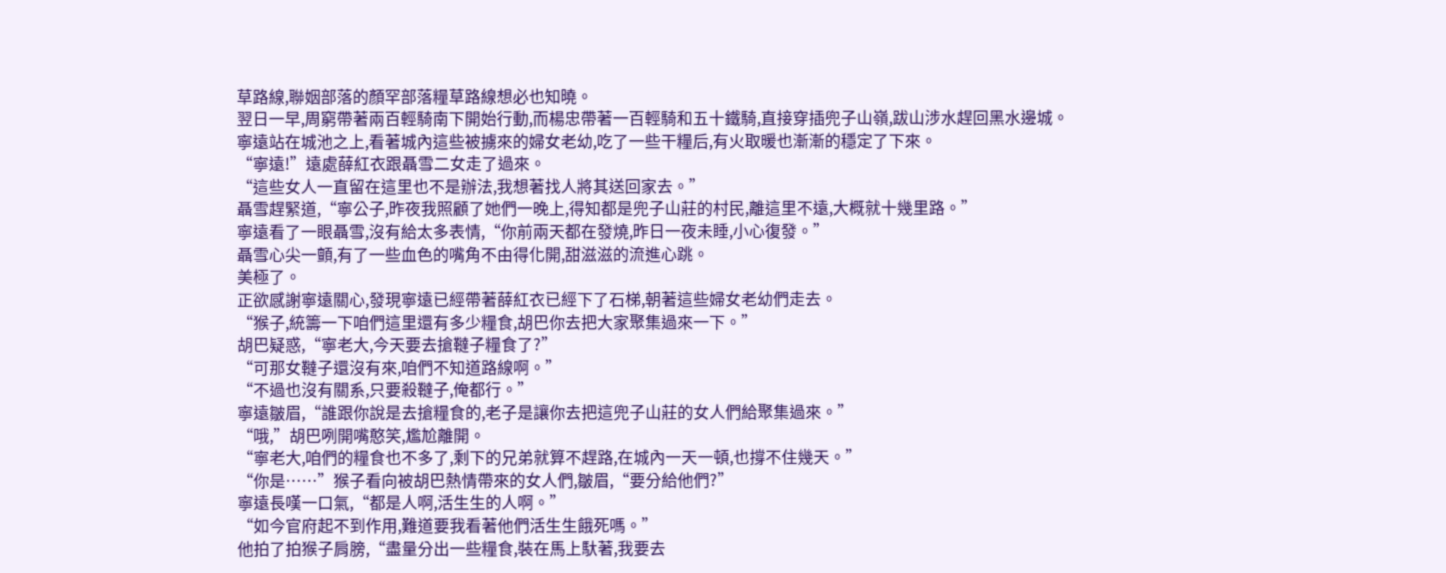草路線,聯姻部落的顏罕部落糧草路線想必也知曉。
翌日一早,周窮帶著兩百輕騎南下開始行動,而楊忠帶著一百輕騎和五十鐵騎,直接穿插兜子山嶺,跋山涉水趕回黑水邊城。
寧遠站在城池之上,看著城內這些被擄來的婦女老幼,吃了一些干糧后,有火取暖也漸漸的穩定了下來。
“寧遠!”遠處薛紅衣跟聶雪二女走了過來。
“這些女人一直留在這里也不是辦法,我想著找人將其送回家去。”
聶雪趕緊道,“寧公子,昨夜我照顧了她們一晚上,得知都是兜子山莊的村民,離這里不遠,大概就十幾里路。”
寧遠看了一眼聶雪,沒有給太多表情,“你前兩天都在發燒,昨日一夜未睡,小心復發。”
聶雪心尖一顫,有了一些血色的嘴角不由得化開,甜滋滋的流進心跳。
美極了。
正欲感謝寧遠關心,發現寧遠已經帶著薛紅衣已經下了石梯,朝著這些婦女老幼們走去。
“猴子,統籌一下咱們這里還有多少糧食,胡巴你去把大家聚集過來一下。”
胡巴疑惑,“寧老大,今天要去搶韃子糧食了?”
“可那女韃子還沒有來,咱們不知道路線啊。”
“不過也沒有關系,只要殺韃子,俺都行。”
寧遠皺眉,“誰跟你說是去搶糧食的,老子是讓你去把這兜子山莊的女人們給聚集過來。”
“哦,”胡巴咧開嘴憨笑,尷尬離開。
“寧老大,咱們的糧食也不多了,剩下的兄弟就算不趕路,在城內一天一頓,也撐不住幾天。”
“你是……”猴子看向被胡巴熱情帶來的女人們,皺眉,“要分給他們?”
寧遠長嘆一口氣,“都是人啊,活生生的人啊。”
“如今官府起不到作用,難道要我看著他們活生生餓死嗎。”
他拍了拍猴子肩膀,“盡量分出一些糧食,裝在馬上馱著,我要去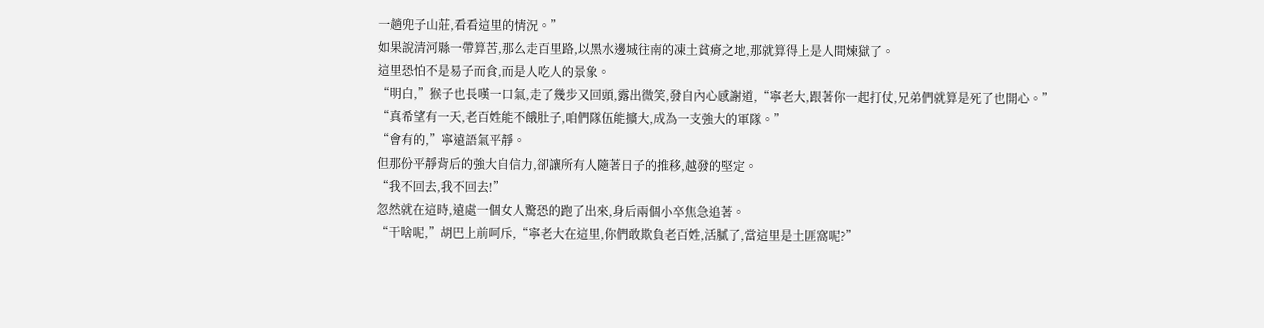一趟兜子山莊,看看這里的情況。”
如果說清河縣一帶算苦,那么走百里路,以黑水邊城往南的凍土貧瘠之地,那就算得上是人間煉獄了。
這里恐怕不是易子而食,而是人吃人的景象。
“明白,”猴子也長嘆一口氣,走了幾步又回頭,露出微笑,發自內心感謝道,“寧老大,跟著你一起打仗,兄弟們就算是死了也開心。”
“真希望有一天,老百姓能不餓肚子,咱們隊伍能擴大,成為一支強大的軍隊。”
“會有的,”寧遠語氣平靜。
但那份平靜背后的強大自信力,卻讓所有人隨著日子的推移,越發的堅定。
“我不回去,我不回去!”
忽然就在這時,遠處一個女人驚恐的跑了出來,身后兩個小卒焦急追著。
“干啥呢,”胡巴上前呵斥,“寧老大在這里,你們敢欺負老百姓,活膩了,當這里是土匪窩呢?”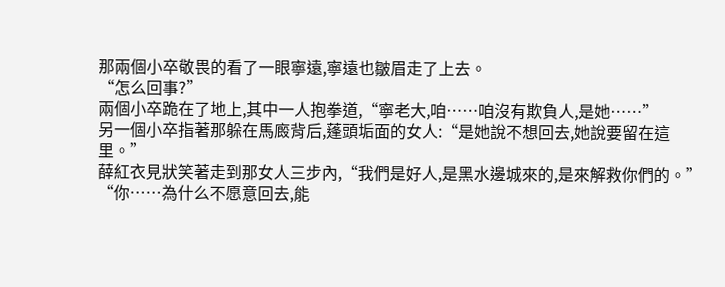那兩個小卒敬畏的看了一眼寧遠,寧遠也皺眉走了上去。
“怎么回事?”
兩個小卒跪在了地上,其中一人抱拳道,“寧老大,咱……咱沒有欺負人,是她……”
另一個小卒指著那躲在馬廄背后,蓬頭垢面的女人:“是她說不想回去,她說要留在這里。”
薛紅衣見狀笑著走到那女人三步內,“我們是好人,是黑水邊城來的,是來解救你們的。”
“你……為什么不愿意回去,能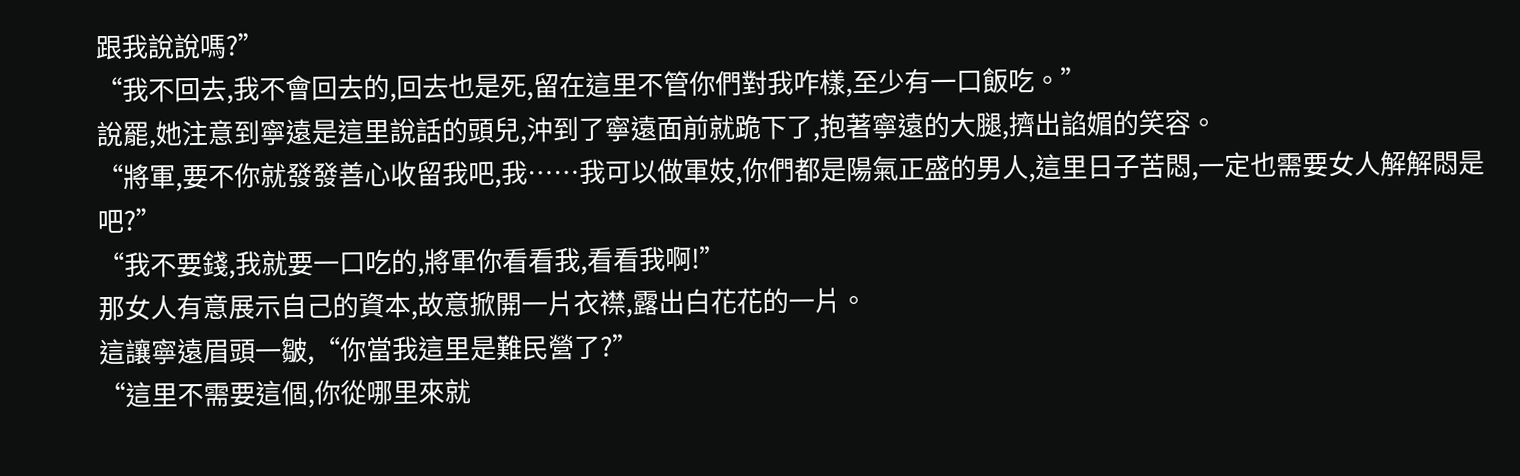跟我說說嗎?”
“我不回去,我不會回去的,回去也是死,留在這里不管你們對我咋樣,至少有一口飯吃。”
說罷,她注意到寧遠是這里說話的頭兒,沖到了寧遠面前就跪下了,抱著寧遠的大腿,擠出諂媚的笑容。
“將軍,要不你就發發善心收留我吧,我……我可以做軍妓,你們都是陽氣正盛的男人,這里日子苦悶,一定也需要女人解解悶是吧?”
“我不要錢,我就要一口吃的,將軍你看看我,看看我啊!”
那女人有意展示自己的資本,故意掀開一片衣襟,露出白花花的一片。
這讓寧遠眉頭一皺,“你當我這里是難民營了?”
“這里不需要這個,你從哪里來就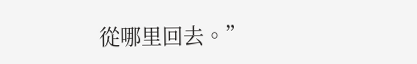從哪里回去。”